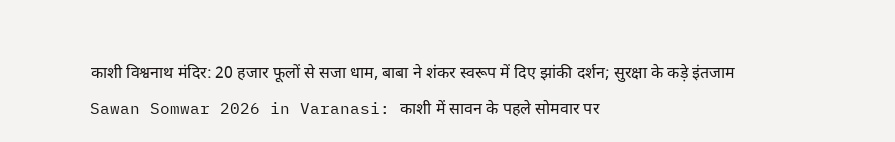काशी विश्वनाथ मंदिर: 20 हजार फूलों से सजा धाम, बाबा ने शंकर स्वरूप में दिए झांकी दर्शन; सुरक्षा के कड़े इंतजाम
Sawan Somwar 2026 in Varanasi: काशी में सावन के पहले सोमवार पर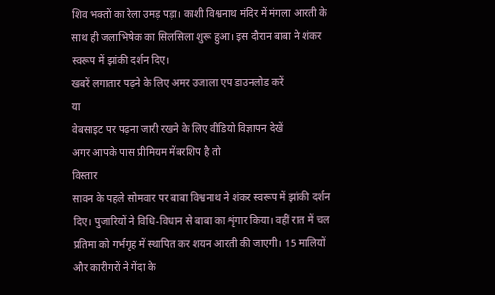शिव भक्तों का रेला उमड़ पड़ा। काशी विश्वनाथ मंदिर में मंगला आरती के साथ ही जलाभिषेक का सिलसिला शुरू हुआ। इस दौरान बाबा ने शंकर स्वरूप में झांकी दर्शन दिए।
खबरें लगातार पढ़ने के लिए अमर उजाला एप डाउनलोड करें
या
वेबसाइट पर पढ़ना जारी रखने के लिए वीडियो विज्ञापन देखें
अगर आपके पास प्रीमियम मेंबरशिप है तो
विस्तार
सावन के पहले सोमवार पर बाबा विश्वनाथ ने शंकर स्वरूप में झांकी दर्शन दिए। पुजारियों ने विधि-विधान से बाबा का शृंगार किया। वहीं रात में चल प्रतिमा को गर्भगृह में स्थापित कर शयन आरती की जाएगी। 15 मालियों और कारीगरों ने गेंदा के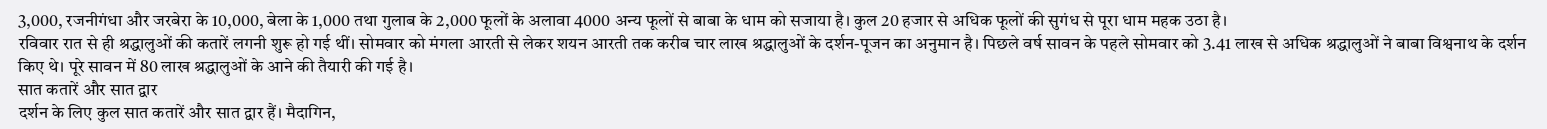3,000, रजनीगंधा और जरबेरा के 10,000, बेला के 1,000 तथा गुलाब के 2,000 फूलों के अलावा 4000 अन्य फूलों से बाबा के धाम को सजाया है। कुल 20 हजार से अधिक फूलों की सुगंध से पूरा धाम महक उठा है।
रविवार रात से ही श्रद्धालुओं की कतारें लगनी शुरू हो गई थीं। सोमवार को मंगला आरती से लेकर शयन आरती तक करीब चार लाख श्रद्धालुओं के दर्शन-पूजन का अनुमान है। पिछले वर्ष सावन के पहले सोमवार को 3.41 लाख से अधिक श्रद्धालुओं ने बाबा विश्वनाथ के दर्शन किए थे। पूरे सावन में 80 लाख श्रद्धालुओं के आने की तैयारी की गई है।
सात कतारें और सात द्वार
दर्शन के लिए कुल सात कतारें और सात द्वार हैं। मैदागिन,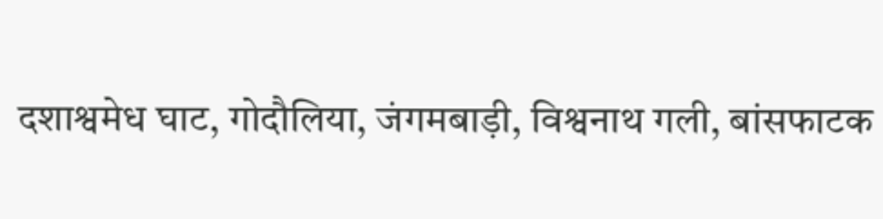दशाश्वमेध घाट, गोदौलिया, जंगमबाड़ी, विश्वनाथ गली, बांसफाटक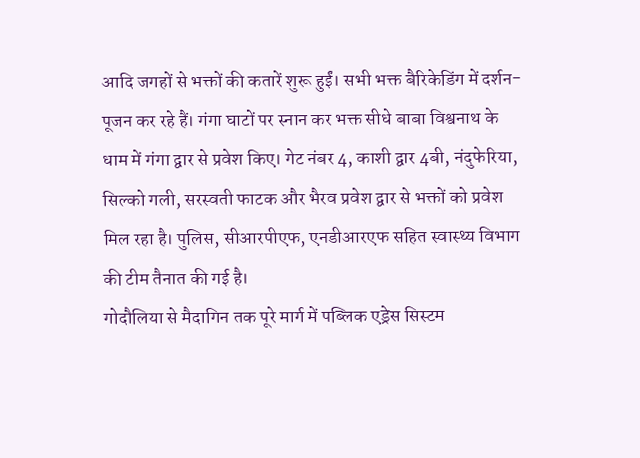आदि जगहों से भक्तों की कतारें शुरू हुईं। सभी भक्त बैरिकेडिंग में दर्शन-पूजन कर रहे हैं। गंगा घाटों पर स्नान कर भक्त सीधे बाबा विश्वनाथ के धाम में गंगा द्वार से प्रवेश किए। गेट नंबर 4, काशी द्वार 4बी, नंदुफेरिया, सिल्को गली, सरस्वती फाटक और भैरव प्रवेश द्वार से भक्तों को प्रवेश मिल रहा है। पुलिस, सीआरपीएफ, एनडीआरएफ सहित स्वास्थ्य विभाग की टीम तैनात की गई है।
गोदौलिया से मैदागिन तक पूरे मार्ग में पब्लिक एड्रेस सिस्टम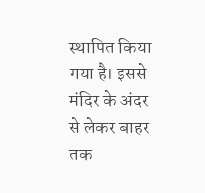स्थापित किया गया है। इससे मंदिर के अंदर से लेकर बाहर तक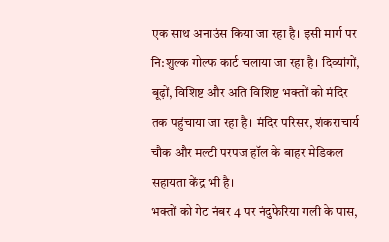एक साथ अनाउंस किया जा रहा है। इसी मार्ग पर नि:शुल्क गोल्फ कार्ट चलाया जा रहा है। दिव्यांगों, बूढ़ों, विशिष्ट और अति विशिष्ट भक्तों को मंदिर तक पहुंचाया जा रहा है। मंदिर परिसर, शंकराचार्य चौक और मल्टी परपज हॉल के बाहर मेडिकल सहायता केंद्र भी है।
भक्तों को गेट नंबर 4 पर नंदुफेरिया गली के पास,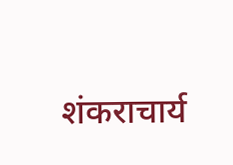शंकराचार्य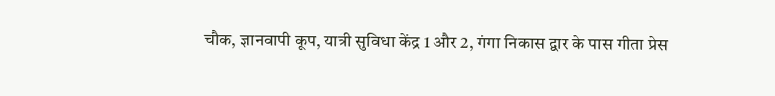चौक, ज्ञानवापी कूप, यात्री सुविधा केंद्र 1 और 2, गंगा निकास द्वार के पास गीता प्रेस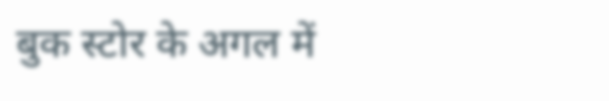बुक स्टोर के अगल में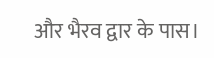और भैरव द्वार के पास।